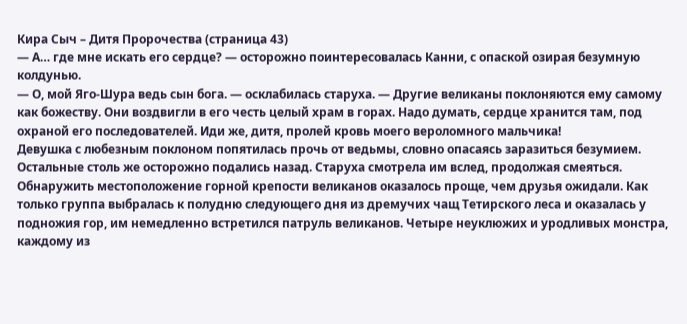Кира Сыч – Дитя Пророчества (страница 43)
— А… где мне искать его сердце? — осторожно поинтересовалась Канни, с опаской озирая безумную колдунью.
— О, мой Яго-Шура ведь сын бога. — осклабилась старуха. — Другие великаны поклоняются ему самому как божеству. Они воздвигли в его честь целый храм в горах. Надо думать, сердце хранится там, под охраной его последователей. Иди же, дитя, пролей кровь моего вероломного мальчика!
Девушка с любезным поклоном попятилась прочь от ведьмы, словно опасаясь заразиться безумием. Остальные столь же осторожно подались назад. Старуха смотрела им вслед, продолжая смеяться.
Обнаружить местоположение горной крепости великанов оказалось проще, чем друзья ожидали. Как только группа выбралась к полудню следующего дня из дремучих чащ Тетирского леса и оказалась у подножия гор, им немедленно встретился патруль великанов. Четыре неуклюжих и уродливых монстра, каждому из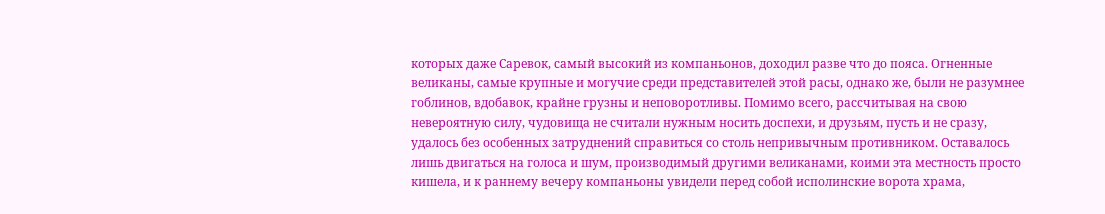которых даже Саревок, самый высокий из компаньонов, доходил разве что до пояса. Огненные великаны, самые крупные и могучие среди представителей этой расы, однако же, были не разумнее гоблинов, вдобавок, крайне грузны и неповоротливы. Помимо всего, рассчитывая на свою невероятную силу, чудовища не считали нужным носить доспехи, и друзьям, пусть и не сразу, удалось без особенных затруднений справиться со столь непривычным противником. Оставалось лишь двигаться на голоса и шум, производимый другими великанами, коими эта местность просто кишела, и к раннему вечеру компаньоны увидели перед собой исполинские ворота храма,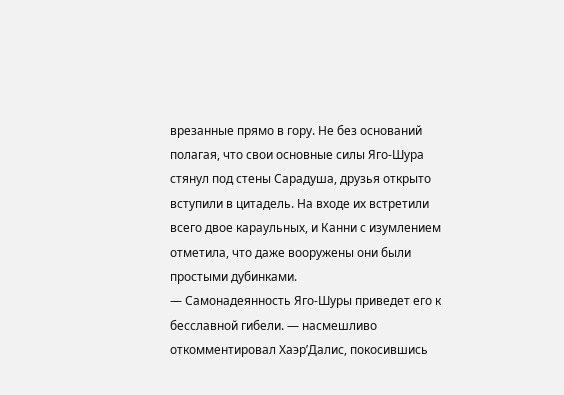врезанные прямо в гору. Не без оснований полагая, что свои основные силы Яго-Шура стянул под стены Сарадуша, друзья открыто вступили в цитадель. На входе их встретили всего двое караульных, и Канни с изумлением отметила, что даже вооружены они были простыми дубинками.
— Самонадеянность Яго-Шуры приведет его к бесславной гибели. — насмешливо откомментировал Хаэр’Далис, покосившись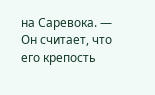на Саревока. — Он считает, что его крепость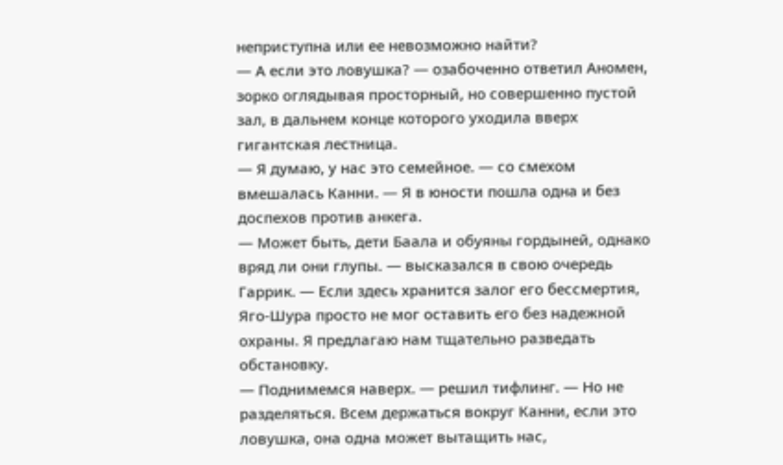неприступна или ее невозможно найти?
— А если это ловушка? — озабоченно ответил Аномен, зорко оглядывая просторный, но совершенно пустой зал, в дальнем конце которого уходила вверх гигантская лестница.
— Я думаю, у нас это семейное. — со смехом вмешалась Канни. — Я в юности пошла одна и без доспехов против анкега.
— Может быть, дети Баала и обуяны гордыней, однако вряд ли они глупы. — высказался в свою очередь Гаррик. — Если здесь хранится залог его бессмертия, Яго-Шура просто не мог оставить его без надежной охраны. Я предлагаю нам тщательно разведать обстановку.
— Поднимемся наверх. — решил тифлинг. — Но не разделяться. Всем держаться вокруг Канни, если это ловушка, она одна может вытащить нас,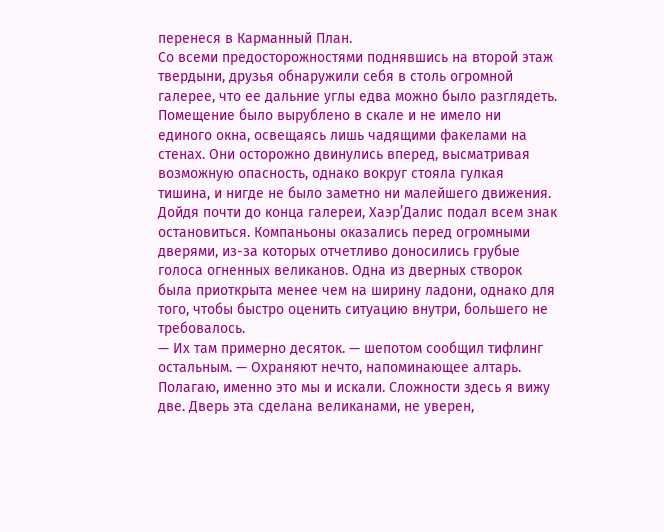перенеся в Карманный План.
Со всеми предосторожностями поднявшись на второй этаж твердыни, друзья обнаружили себя в столь огромной галерее, что ее дальние углы едва можно было разглядеть. Помещение было вырублено в скале и не имело ни единого окна, освещаясь лишь чадящими факелами на стенах. Они осторожно двинулись вперед, высматривая возможную опасность, однако вокруг стояла гулкая тишина, и нигде не было заметно ни малейшего движения. Дойдя почти до конца галереи, Хаэр’Далис подал всем знак остановиться. Компаньоны оказались перед огромными дверями, из-за которых отчетливо доносились грубые голоса огненных великанов. Одна из дверных створок была приоткрыта менее чем на ширину ладони, однако для того, чтобы быстро оценить ситуацию внутри, большего не требовалось.
— Их там примерно десяток. — шепотом сообщил тифлинг остальным. — Охраняют нечто, напоминающее алтарь. Полагаю, именно это мы и искали. Сложности здесь я вижу две. Дверь эта сделана великанами, не уверен,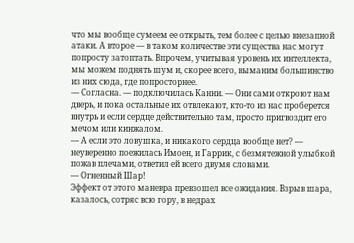что мы вообще сумеем ее открыть, тем более с целью внезапной атаки. А второе — в таком количестве эти существа нас могут попросту затоптать. Впрочем, учитывая уровень их интеллекта, мы можем поднять шум и, скорее всего, выманим большинство из них сюда, где попросторнее.
— Согласна. — подключилась Канни. — Они сами откроют нам дверь, и пока остальные их отвлекают, кто-то из нас проберется внутрь и если сердце действительно там, просто пригвоздит его мечом или кинжалом.
— А если это ловушка, и никакого сердца вообще нет? — неуверенно поежилась Имоен, и Гаррик, с безмятежной улыбкой пожав плечами, ответил ей всего двумя словами.
— Огненный Шар!
Эффект от этого маневра превзошел все ожидания. Взрыв шара, казалось, сотряс всю гору, в недрах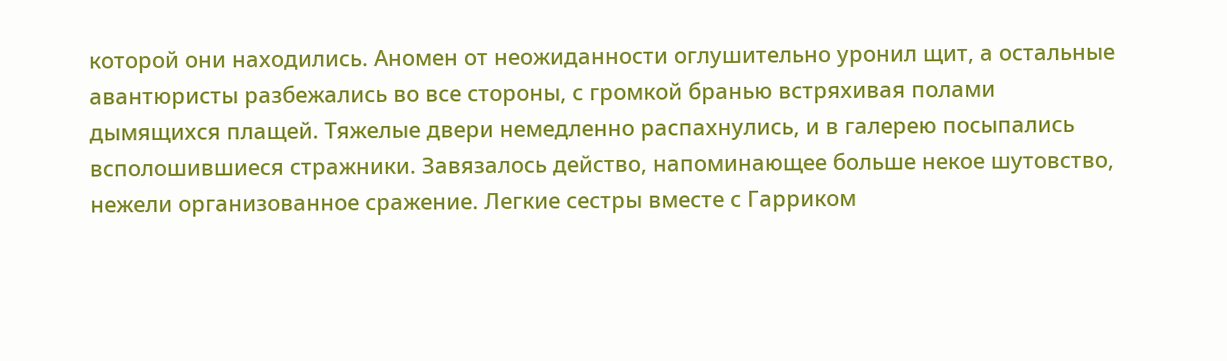которой они находились. Аномен от неожиданности оглушительно уронил щит, а остальные авантюристы разбежались во все стороны, с громкой бранью встряхивая полами дымящихся плащей. Тяжелые двери немедленно распахнулись, и в галерею посыпались всполошившиеся стражники. Завязалось действо, напоминающее больше некое шутовство, нежели организованное сражение. Легкие сестры вместе с Гарриком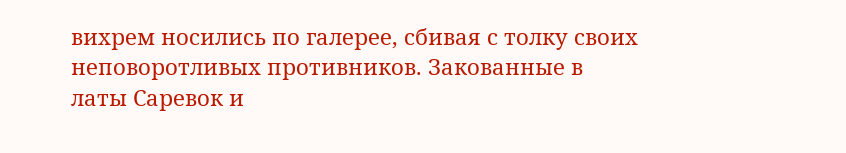вихрем носились по галерее, сбивая с толку своих неповоротливых противников. Закованные в латы Саревок и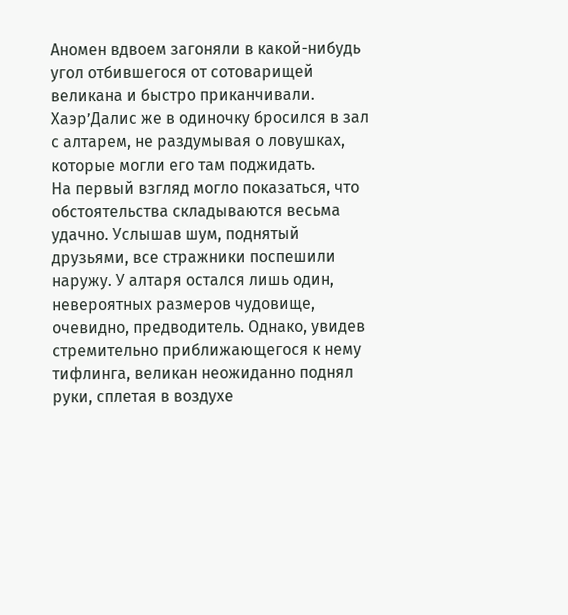Аномен вдвоем загоняли в какой-нибудь угол отбившегося от сотоварищей великана и быстро приканчивали. Хаэр’Далис же в одиночку бросился в зал с алтарем, не раздумывая о ловушках, которые могли его там поджидать.
На первый взгляд могло показаться, что обстоятельства складываются весьма удачно. Услышав шум, поднятый друзьями, все стражники поспешили наружу. У алтаря остался лишь один, невероятных размеров чудовище, очевидно, предводитель. Однако, увидев стремительно приближающегося к нему тифлинга, великан неожиданно поднял руки, сплетая в воздухе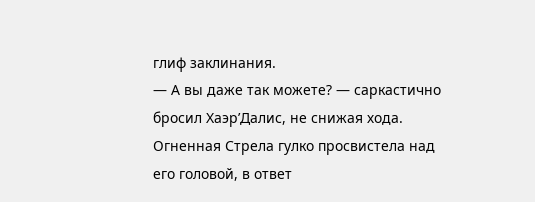глиф заклинания.
— А вы даже так можете? — саркастично бросил Хаэр’Далис, не снижая хода.
Огненная Стрела гулко просвистела над его головой, в ответ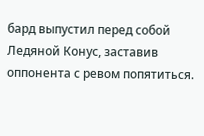бард выпустил перед собой Ледяной Конус, заставив оппонента с ревом попятиться.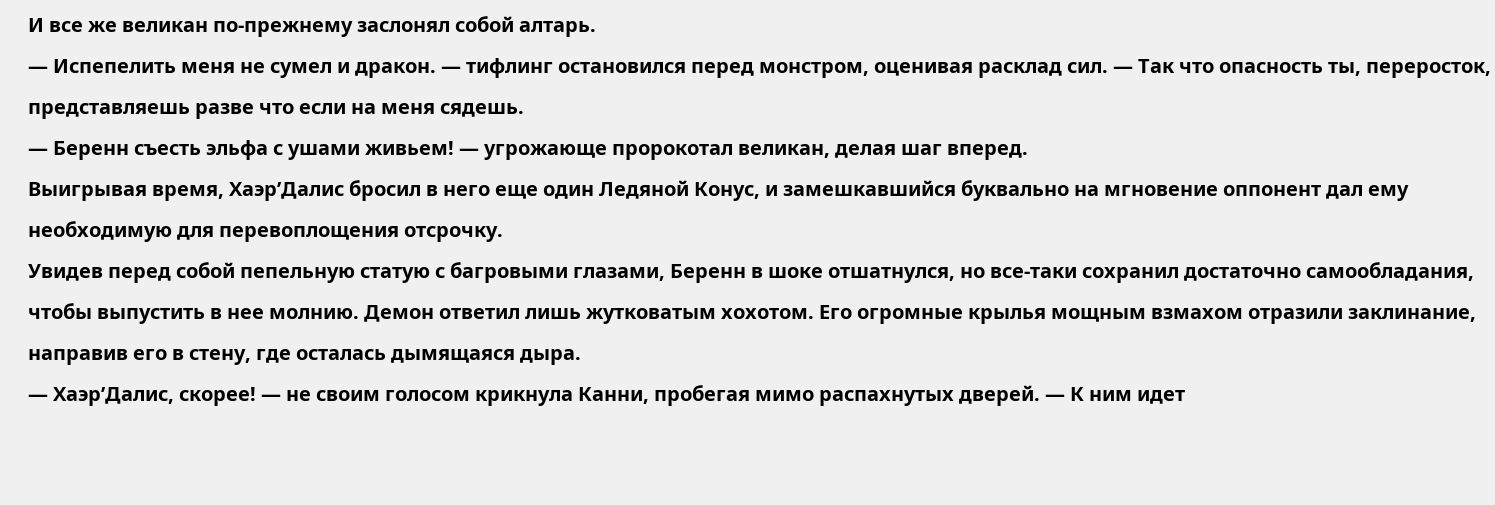И все же великан по-прежнему заслонял собой алтарь.
— Испепелить меня не сумел и дракон. — тифлинг остановился перед монстром, оценивая расклад сил. — Так что опасность ты, переросток, представляешь разве что если на меня сядешь.
— Беренн съесть эльфа с ушами живьем! — угрожающе пророкотал великан, делая шаг вперед.
Выигрывая время, Хаэр’Далис бросил в него еще один Ледяной Конус, и замешкавшийся буквально на мгновение оппонент дал ему необходимую для перевоплощения отсрочку.
Увидев перед собой пепельную статую с багровыми глазами, Беренн в шоке отшатнулся, но все-таки сохранил достаточно самообладания, чтобы выпустить в нее молнию. Демон ответил лишь жутковатым хохотом. Его огромные крылья мощным взмахом отразили заклинание, направив его в стену, где осталась дымящаяся дыра.
— Хаэр’Далис, скорее! — не своим голосом крикнула Канни, пробегая мимо распахнутых дверей. — К ним идет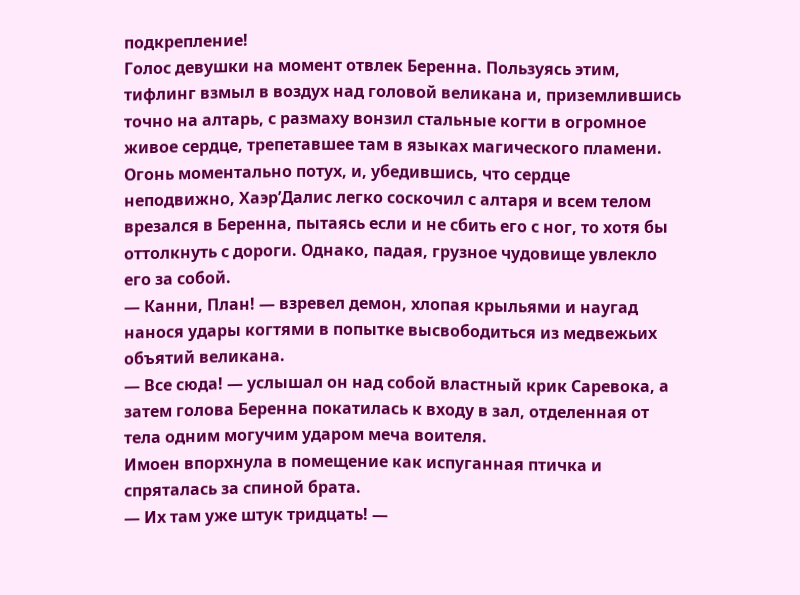подкрепление!
Голос девушки на момент отвлек Беренна. Пользуясь этим, тифлинг взмыл в воздух над головой великана и, приземлившись точно на алтарь, с размаху вонзил стальные когти в огромное живое сердце, трепетавшее там в языках магического пламени. Огонь моментально потух, и, убедившись, что сердце неподвижно, Хаэр’Далис легко соскочил с алтаря и всем телом врезался в Беренна, пытаясь если и не сбить его с ног, то хотя бы оттолкнуть с дороги. Однако, падая, грузное чудовище увлекло его за собой.
— Канни, План! — взревел демон, хлопая крыльями и наугад нанося удары когтями в попытке высвободиться из медвежьих объятий великана.
— Все сюда! — услышал он над собой властный крик Саревока, а затем голова Беренна покатилась к входу в зал, отделенная от тела одним могучим ударом меча воителя.
Имоен впорхнула в помещение как испуганная птичка и спряталась за спиной брата.
— Их там уже штук тридцать! —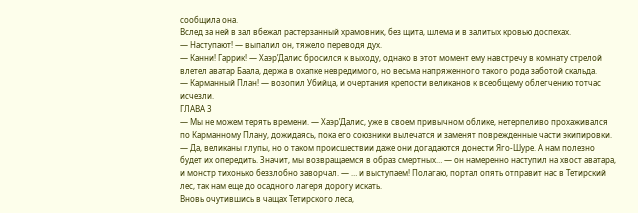сообщила она.
Вслед за ней в зал вбежал растерзанный храмовник, без щита, шлема и в залитых кровью доспехах.
— Наступают! — выпалил он, тяжело переводя дух.
— Канни! Гаррик! — Хаэр’Далис бросился к выходу, однако в этот момент ему навстречу в комнату стрелой влетел аватар Баала, держа в охапке невредимого, но весьма напряженного такого рода заботой скальда.
— Карманный План! — возопил Убийца, и очертания крепости великанов к всеобщему облегчению тотчас исчезли.
ГЛАВА 3
— Мы не можем терять времени. — Хаэр’Далис, уже в своем привычном облике, нетерпеливо прохаживался по Карманному Плану, дожидаясь, пока его союзники вылечатся и заменят поврежденные части экипировки. — Да, великаны глупы, но о таком происшествии даже они догадаются донести Яго-Шуре. А нам полезно будет их опередить. Значит, мы возвращаемся в образ смертных… — он намеренно наступил на хвост аватара, и монстр тихонько беззлобно заворчал. — … и выступаем! Полагаю, портал опять отправит нас в Тетирский лес, так нам еще до осадного лагеря дорогу искать.
Вновь очутившись в чащах Тетирского леса,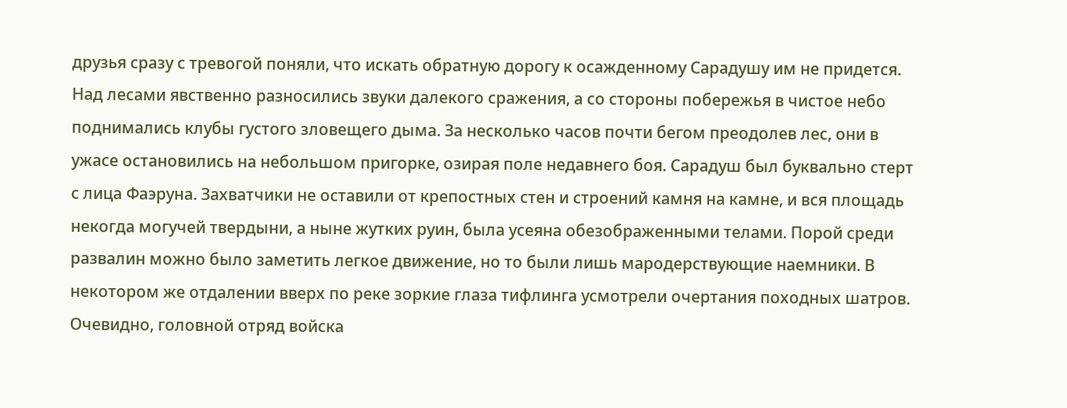друзья сразу с тревогой поняли, что искать обратную дорогу к осажденному Сарадушу им не придется. Над лесами явственно разносились звуки далекого сражения, а со стороны побережья в чистое небо поднимались клубы густого зловещего дыма. За несколько часов почти бегом преодолев лес, они в ужасе остановились на небольшом пригорке, озирая поле недавнего боя. Сарадуш был буквально стерт с лица Фаэруна. Захватчики не оставили от крепостных стен и строений камня на камне, и вся площадь некогда могучей твердыни, а ныне жутких руин, была усеяна обезображенными телами. Порой среди развалин можно было заметить легкое движение, но то были лишь мародерствующие наемники. В некотором же отдалении вверх по реке зоркие глаза тифлинга усмотрели очертания походных шатров. Очевидно, головной отряд войска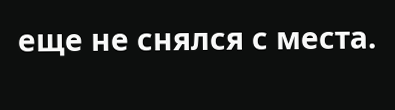еще не снялся с места.